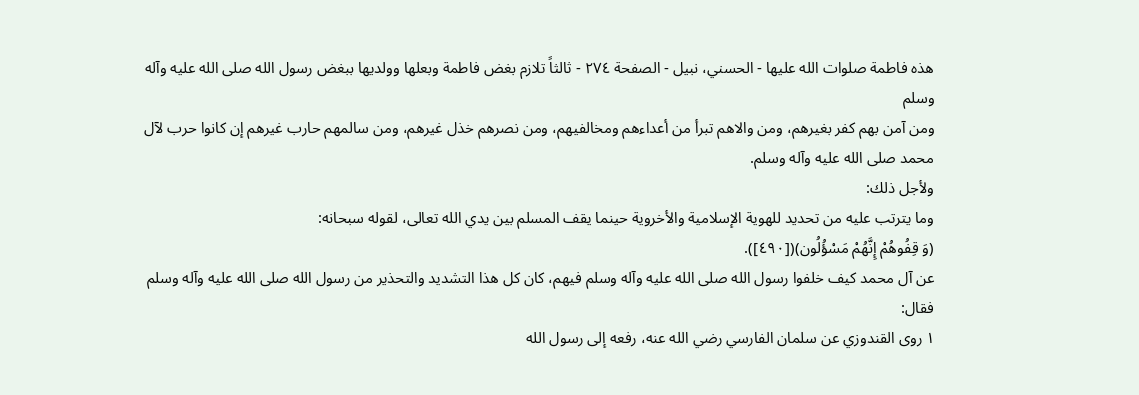هذه فاطمة صلوات الله عليها - الحسني، نبيل - الصفحة ٢٧٤ - ثالثاً تلازم بغض فاطمة وبعلها وولديها ببغض رسول الله صلى الله عليه وآله وسلم
ومن آمن بهم كفر بغيرهم، ومن والاهم تبرأ من أعداءهم ومخالفيهم، ومن نصرهم خذل غيرهم، ومن سالمهم حارب غيرهم إن كانوا حرب لآل محمد صلى الله عليه وآله وسلم.
ولأجل ذلك:
وما يترتب عليه من تحديد للهوية الإسلامية والأخروية حينما يقف المسلم بين يدي الله تعالى، لقوله سبحانه:
(وَ قِفُوهُمْ إِنَّهُمْ مَسْؤُلُون)([٤٩٠]).
عن آل محمد كيف خلفوا رسول الله صلى الله عليه وآله وسلم فيهم، كان كل هذا التشديد والتحذير من رسول الله صلى الله عليه وآله وسلم فقال:
١ روى القندوزي عن سلمان الفارسي رضي الله عنه، رفعه إلى رسول الله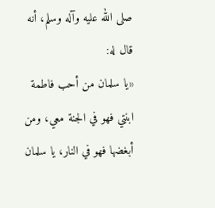صلى الله عليه وآله وسلم، أنه قال له:
«يا سلمان من أحب فاطمة ابنتي فهو في الجنة معي، ومن أبغضها فهو في النار، يا سلمان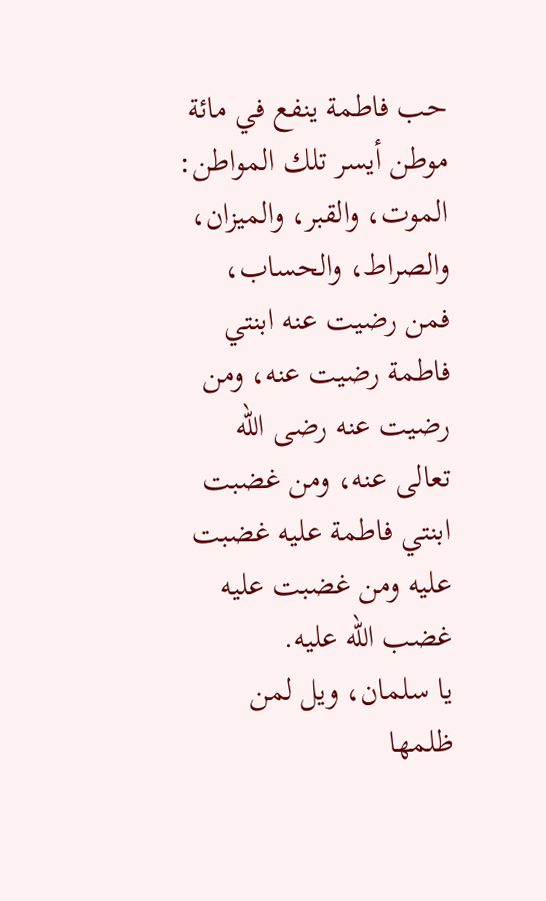حب فاطمة ينفع في مائة موطن أيسر تلك المواطن: الموت، والقبر، والميزان، والصراط، والحساب، فمن رضيت عنه ابنتي فاطمة رضيت عنه، ومن رضيت عنه رضى الله تعالى عنه، ومن غضبت ابنتي فاطمة عليه غضبت عليه ومن غضبت عليه غضب الله عليه.
يا سلمان، ويل لمن ظلمها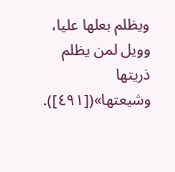ويظلم بعلها عليا، وويل لمن يظلم ذريتها وشيعتها»([٤٩١]).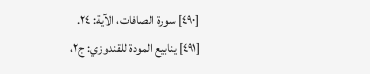[٤٩٠] سورة الصافات، الآية: ٢٤.
[٤٩١] ينابيع المودة للقندوزي: ج٢،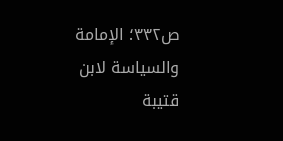ص٣٣٢؛ الإمامة والسياسة لابن قتيبة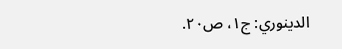الدينوري: ج١، ص٢٠.